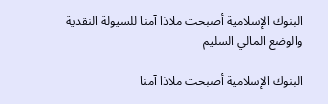البنوك الإسلامية أصبحت ملاذا آمنا للسيولة النقدية والوضع المالي السليم

البنوك الإسلامية أصبحت ملاذا آمنا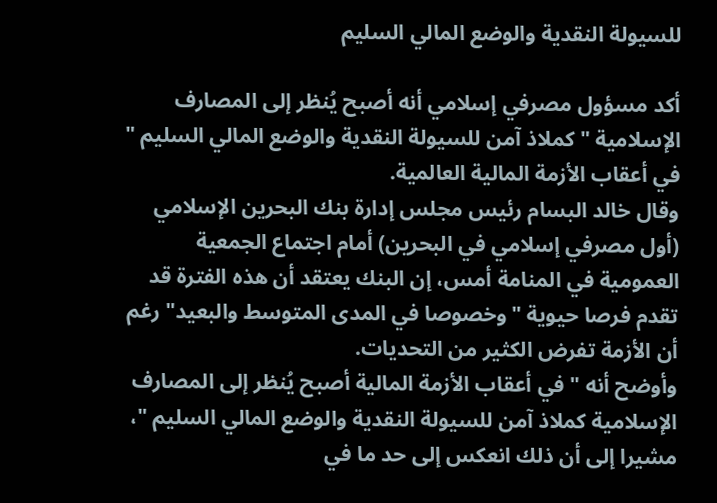للسيولة النقدية والوضع المالي السليم

أكد مسؤول مصرفي إسلامي أنه أصبح يُنظر إلى المصارف الإسلامية " كملاذ آمن للسيولة النقدية والوضع المالي السليم " في أعقاب الأزمة المالية العالمية.
وقال خالد البسام رئيس مجلس إدارة بنك البحرين الإسلامي (أول مصرفي إسلامي في البحرين) أمام اجتماع الجمعية العمومية في المنامة أمس، إن البنك يعتقد أن هذه الفترة قد تقدم فرصا حيوية "وخصوصا في المدى المتوسط والبعيد" رغم أن الأزمة تفرض الكثير من التحديات.
وأوضح أنه " في أعقاب الأزمة المالية أصبح يُنظر إلى المصارف الإسلامية كملاذ آمن للسيولة النقدية والوضع المالي السليم "، مشيرا إلى أن ذلك انعكس إلى حد ما في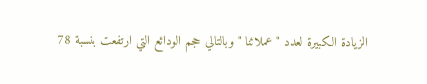الزيادة الكبيرة لعدد " عملائنا " وبالتالي حجم الودائع التي ارتفعت بنسبة 78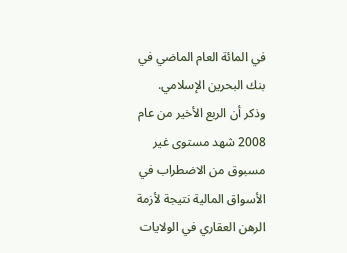في المائة العام الماضي في بنك البحرين الإسلامي.
وذكر أن الربع الأخير من عام 2008 شهد مستوى غير مسبوق من الاضطراب في الأسواق المالية نتيجة لأزمة الرهن العقاري في الولايات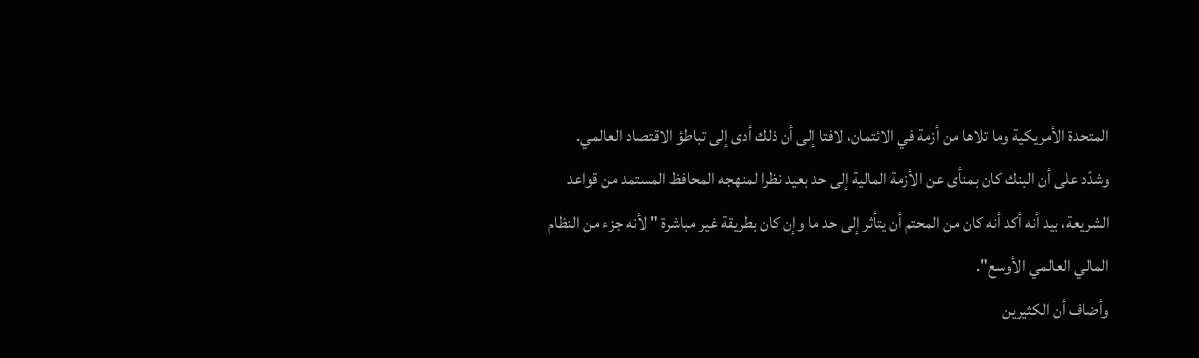المتحدة الأمريكية وما تلاها من أزمة في الائتمان، لافتا إلى أن ذلك أدى إلى تباطؤ الاقتصاد العالمي.
وشدّد على أن البنك كان بمنأى عن الأزمة المالية إلى حد بعيد نظرا لمنهجه المحافظ المستمد من قواعد الشريعة، بيد أنه أكد أنه كان من المحتم أن يتأثر إلى حد ما وإن كان بطريقة غير مباشرة " لأنه جزء من النظام المالي العالمي الأوسع".
وأضاف أن الكثيرين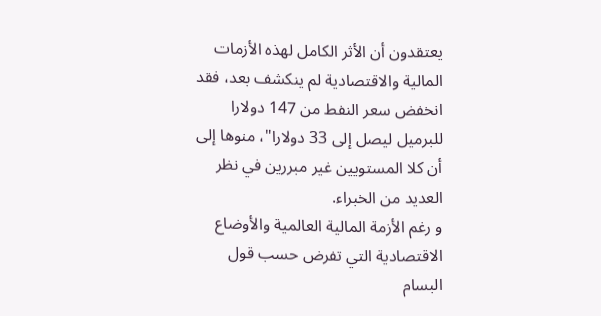يعتقدون أن الأثر الكامل لهذه الأزمات المالية والاقتصادية لم ينكشف بعد، فقد انخفض سعر النفط من 147 دولارا للبرميل ليصل إلى 33 دولارا"، منوها إلى أن كلا المستويين غير مبررين في نظر العديد من الخبراء.
و رغم الأزمة المالية العالمية والأوضاع الاقتصادية التي تفرض حسب قول البسام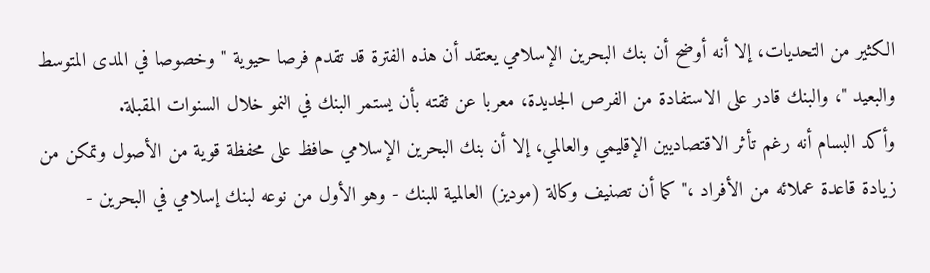الكثير من التحديات، إلا أنه أوضح أن بنك البحرين الإسلامي يعتقد أن هذه الفترة قد تقدم فرصا حيوية " وخصوصا في المدى المتوسط والبعيد "، والبنك قادر على الاستفادة من الفرص الجديدة، معربا عن ثقته بأن يستمر البنك في النمو خلال السنوات المقبلة.
وأكد البسام أنه رغم تأثر الاقتصاديين الإقليمي والعالمي، إلا أن بنك البحرين الإسلامي حافظ على محفظة قوية من الأصول وتمكن من زيادة قاعدة عملائه من الأفراد ،" كما أن تصنيف وكالة (موديز) العالمية للبنك - وهو الأول من نوعه لبنك إسلامي في البحرين -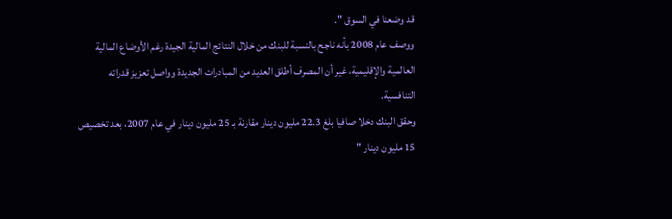قد وضعنا في السوق ".
ووصف عام 2008 بأنه ناجح بالنسبة للبنك من خلال النتائج المالية الجيدة رغم الأوضاع المالية العالمية والإقليمية، غير أن المصرف أطلق العديد من المبادرات الجديدة وواصل تعزيز قدراته التنافسية.
وحقق البنك دخلا صافيا بلغ 22.3 مليون دينار مقارنة بـ 25 مليون دينار في عام 2007، بعد تخصيص 15 مليون دينار "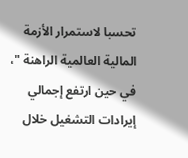تحسبا لاستمرار الأزمة المالية العالمية الراهنة "، في حين ارتفع إجمالي إيرادات التشغيل خلال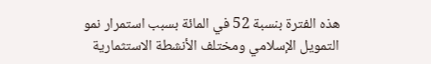هذه الفترة بنسبة 52 في المائة بسبب استمرار نمو التمويل الإسلامي ومختلف الأنشطة الاستثمارية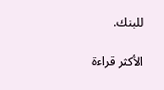للبنك.

الأكثر قراءة